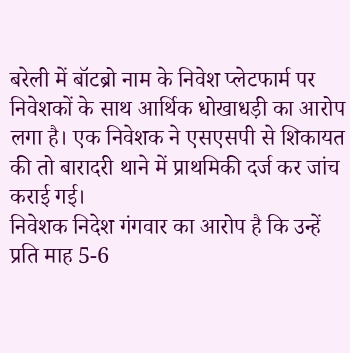बरेली में बॉटब्रो नाम के निवेश प्लेटफार्म पर निवेशकों के साथ आर्थिक धोखाधड़ी का आरोप लगा है। एक निवेशक ने एसएसपी से शिकायत की तो बारादरी थाने में प्राथमिकी दर्ज कर जांच कराई गई।
निवेशक निदेश गंगवार का आरोप है कि उन्हें प्रति माह 5-6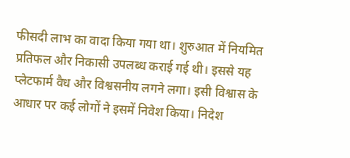फीसदी लाभ का वादा किया गया था। शुरुआत में नियमित प्रतिफल और निकासी उपलब्ध कराई गई थी। इससे यह प्लेटफार्म वैध और विश्वसनीय लगने लगा। इसी विश्वास के आधार पर कई लोगों ने इसमें निवेश किया। निदेश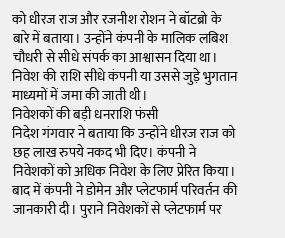को धीरज राज और रजनीश रोशन ने बॉटब्रो के बारे में बताया। उन्होंने कंपनी के मालिक लबिश चौधरी से सीधे संपर्क का आश्वासन दिया था। निवेश की राशि सीधे कंपनी या उससे जुड़े भुगतान माध्यमों में जमा की जाती थी।
निवेशकों की बड़ी धनराशि फंसी
निदेश गंगवार ने बताया कि उन्होंने धीरज राज को छह लाख रुपये नकद भी दिए। कंपनी ने निवेशकों को अधिक निवेश के लिए प्रेरित किया। बाद में कंपनी ने डोमेन और प्लेटफार्म परिवर्तन की जानकारी दी। पुराने निवेशकों से प्लेटफार्म पर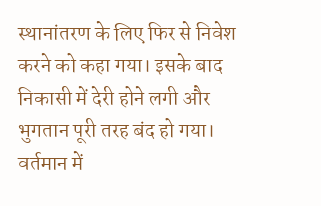स्थानांतरण के लिए फिर से निवेश करने को कहा गया। इसके बाद निकासी में देरी होने लगी और भुगतान पूरी तरह बंद हो गया। वर्तमान में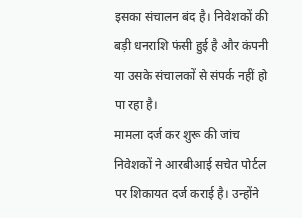इसका संचालन बंद है। निवेशकों की बड़ी धनराशि फंसी हुई है और कंपनी या उसके संचालकों से संपर्क नहीं हो पा रहा है।
मामला दर्ज कर शुरू की जांच
निवेशकों ने आरबीआई सचेत पोर्टल पर शिकायत दर्ज कराई है। उन्होंने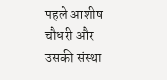पहले आशीष चौधरी और उसकी संस्था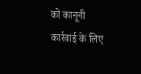को कानूनी कार्रवाई के लिए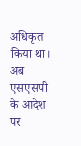अधिकृत किया था। अब एसएसपी के आदेश पर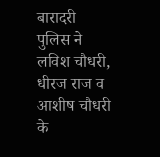बारादरी पुलिस ने लविश चौधरी, धीरज राज व आशीष चौधरी के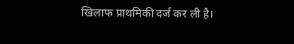खिलाफ प्राथमिकी दर्ज कर ली है।